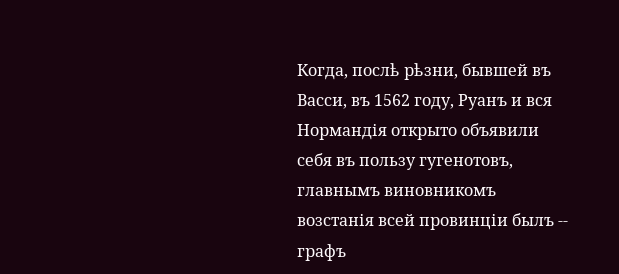Когда, послѣ рѣзни, бывшей въ Васси, въ 1562 году, Руанъ и вся Нормандія открыто объявили себя въ пользу гугенотовъ, главнымъ виновникомъ возстанія всей провинціи былъ -- графъ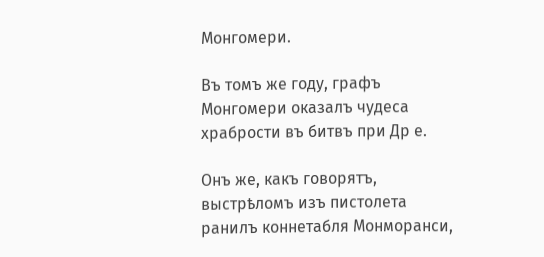Монгомери.

Въ томъ же году, графъ Монгомери оказалъ чудеса храбрости въ битвъ при Др е.

Онъ же, какъ говорятъ, выстрѣломъ изъ пистолета ранилъ коннетабля Монморанси,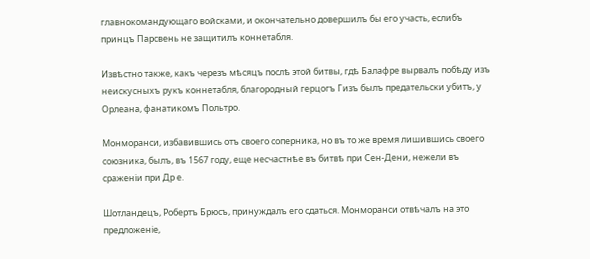главнокомандующаго войсками, и окончательно довершилъ бы его участь, еслибъ принцъ Парсвень не защитилъ коннетабля.

Извѣстно также, какъ черезъ мѣсяцъ послѣ этой битвы, гдѣ Балафре вырвалъ побѣду изъ неискусныхъ рукъ коннетабля, благородный герцогъ Гизъ былъ предательски убитъ, у Орлеана, фанатикомъ Польтро.

Монморанси, избавившись отъ своего соперника, но въ то же время лишившись своего союзника, былъ, въ 1567 году, еще несчастнѣе въ битвѣ при Сен-Дени, нежели въ сраженіи при Др е.

Шотландецъ, Робертъ Брюсъ, принуждалъ его сдаться. Монморанси отвѣчалъ на это предложеніе,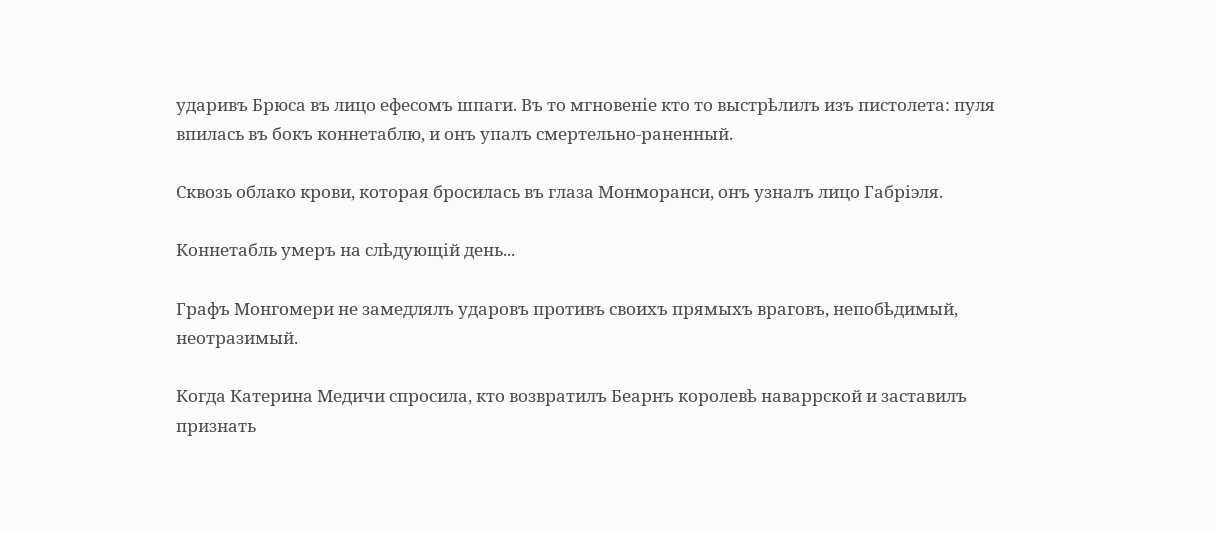ударивъ Брюса въ лицо ефесомъ шпаги. Въ то мгновеніе кто то выстрѣлилъ изъ пистолета: пуля впилась въ бокъ коннетаблю, и онъ упалъ смертельно-раненный.

Сквозь облако крови, которая бросилась въ глаза Монморанси, онъ узналъ лицо Габріэля.

Коннетабль умеръ на слѣдующій день...

Графъ Монгомери не замедлялъ ударовъ противъ своихъ прямыхъ враговъ, непобѣдимый, неотразимый.

Когда Катерина Медичи спросила, кто возвратилъ Беарнъ королевѣ наваррской и заставилъ признать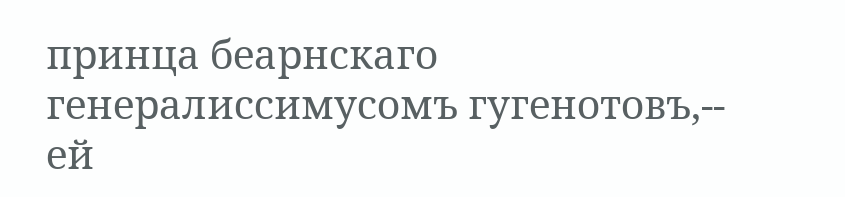принца беарнскаго генералиссимусомъ гугенотовъ,-- ей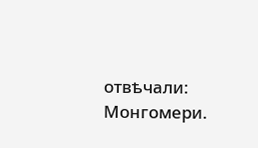отвѣчали: Монгомери.